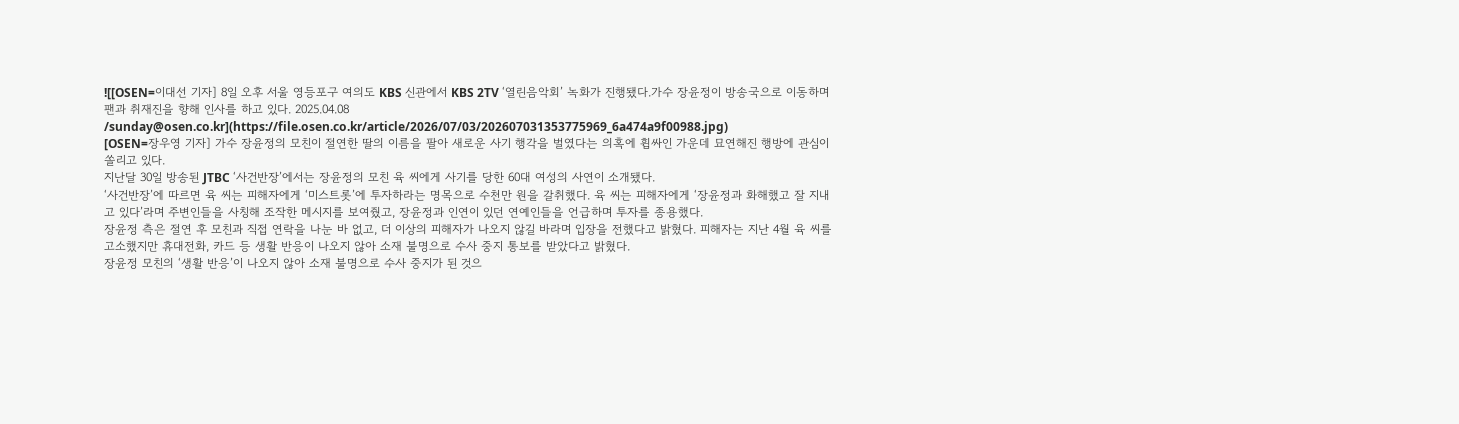![[OSEN=이대선 기자] 8일 오후 서울 영등포구 여의도 KBS 신관에서 KBS 2TV ‘열린음악회’ 녹화가 진행됐다.가수 장윤정이 방송국으로 이동하며 팬과 취재진을 향해 인사를 하고 있다. 2025.04.08 /sunday@osen.co.kr](https://file.osen.co.kr/article/2026/07/03/202607031353775969_6a474a9f00988.jpg)
[OSEN=장우영 기자] 가수 장윤정의 모친이 절연한 딸의 이름을 팔아 새로운 사기 행각을 벌였다는 의혹에 휩싸인 가운데 묘연해진 행방에 관심이 쏠리고 있다.
지난달 30일 방송된 JTBC ‘사건반장’에서는 장윤정의 모친 육 씨에게 사기를 당한 60대 여성의 사연이 소개됐다.
‘사건반장’에 따르면 육 씨는 피해자에게 ‘미스트롯’에 투자하라는 명목으로 수천만 원을 갈취했다. 육 씨는 피해자에게 ‘장윤정과 화해했고 잘 지내고 있다’라며 주변인들을 사칭해 조작한 메시지를 보여줬고, 장윤정과 인연이 있던 연예인들을 언급하며 투자를 종용했다.
장윤정 측은 절연 후 모친과 직접 연락을 나눈 바 없고, 더 이상의 피해자가 나오지 않길 바라며 입장을 전했다고 밝혔다. 피해자는 지난 4월 육 씨를 고소했지만 휴대전화, 카드 등 생활 반응이 나오지 않아 소재 불명으로 수사 중지 통보를 받았다고 밝혔다.
장윤정 모친의 ‘생활 반응’이 나오지 않아 소재 불명으로 수사 중지가 된 것으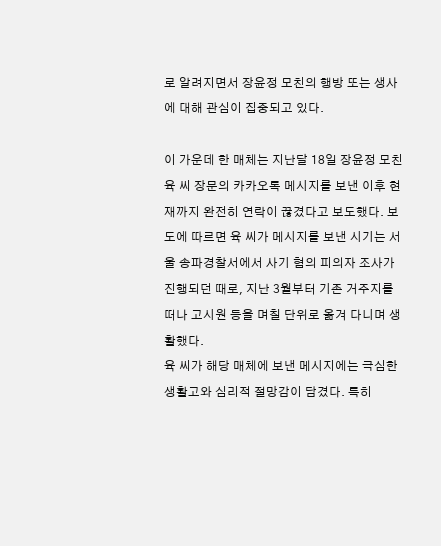로 알려지면서 장윤정 모친의 행방 또는 생사에 대해 관심이 집중되고 있다.

이 가운데 한 매체는 지난달 18일 장윤정 모친 육 씨 장문의 카카오톡 메시지를 보낸 이후 현재까지 완전히 연락이 끊겼다고 보도했다. 보도에 따르면 육 씨가 메시지를 보낸 시기는 서울 송파경찰서에서 사기 혐의 피의자 조사가 진행되던 때로, 지난 3월부터 기존 거주지를 떠나 고시원 등을 며칠 단위로 옮겨 다니며 생활했다.
육 씨가 해당 매체에 보낸 메시지에는 극심한 생활고와 심리적 절망감이 담겼다. 특히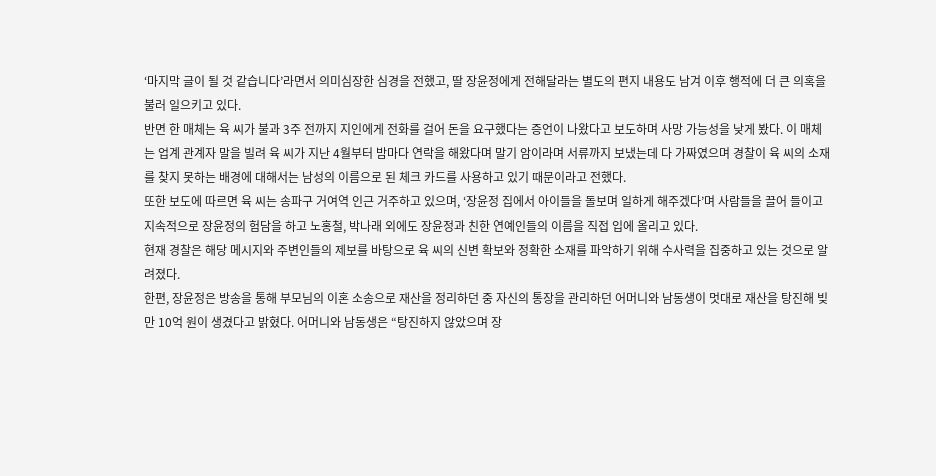‘마지막 글이 될 것 같습니다’라면서 의미심장한 심경을 전했고, 딸 장윤정에게 전해달라는 별도의 편지 내용도 남겨 이후 행적에 더 큰 의혹을 불러 일으키고 있다.
반면 한 매체는 육 씨가 불과 3주 전까지 지인에게 전화를 걸어 돈을 요구했다는 증언이 나왔다고 보도하며 사망 가능성을 낮게 봤다. 이 매체는 업계 관계자 말을 빌려 육 씨가 지난 4월부터 밤마다 연락을 해왔다며 말기 암이라며 서류까지 보냈는데 다 가짜였으며 경찰이 육 씨의 소재를 찾지 못하는 배경에 대해서는 남성의 이름으로 된 체크 카드를 사용하고 있기 때문이라고 전했다.
또한 보도에 따르면 육 씨는 송파구 거여역 인근 거주하고 있으며, ‘장윤정 집에서 아이들을 돌보며 일하게 해주겠다’며 사람들을 끌어 들이고 지속적으로 장윤정의 험담을 하고 노홍철, 박나래 외에도 장윤정과 친한 연예인들의 이름을 직접 입에 올리고 있다.
현재 경찰은 해당 메시지와 주변인들의 제보를 바탕으로 육 씨의 신변 확보와 정확한 소재를 파악하기 위해 수사력을 집중하고 있는 것으로 알려졌다.
한편, 장윤정은 방송을 통해 부모님의 이혼 소송으로 재산을 정리하던 중 자신의 통장을 관리하던 어머니와 남동생이 멋대로 재산을 탕진해 빚만 10억 원이 생겼다고 밝혔다. 어머니와 남동생은 “탕진하지 않았으며 장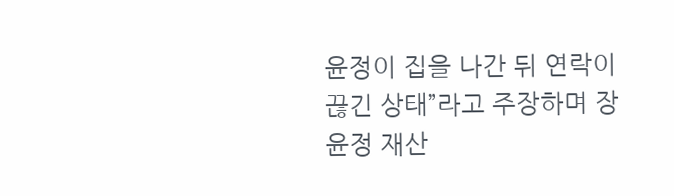윤정이 집을 나간 뒤 연락이 끊긴 상태”라고 주장하며 장윤정 재산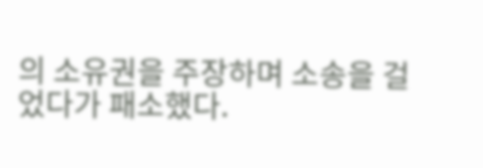의 소유권을 주장하며 소송을 걸었다가 패소했다.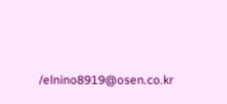/elnino8919@osen.co.kr